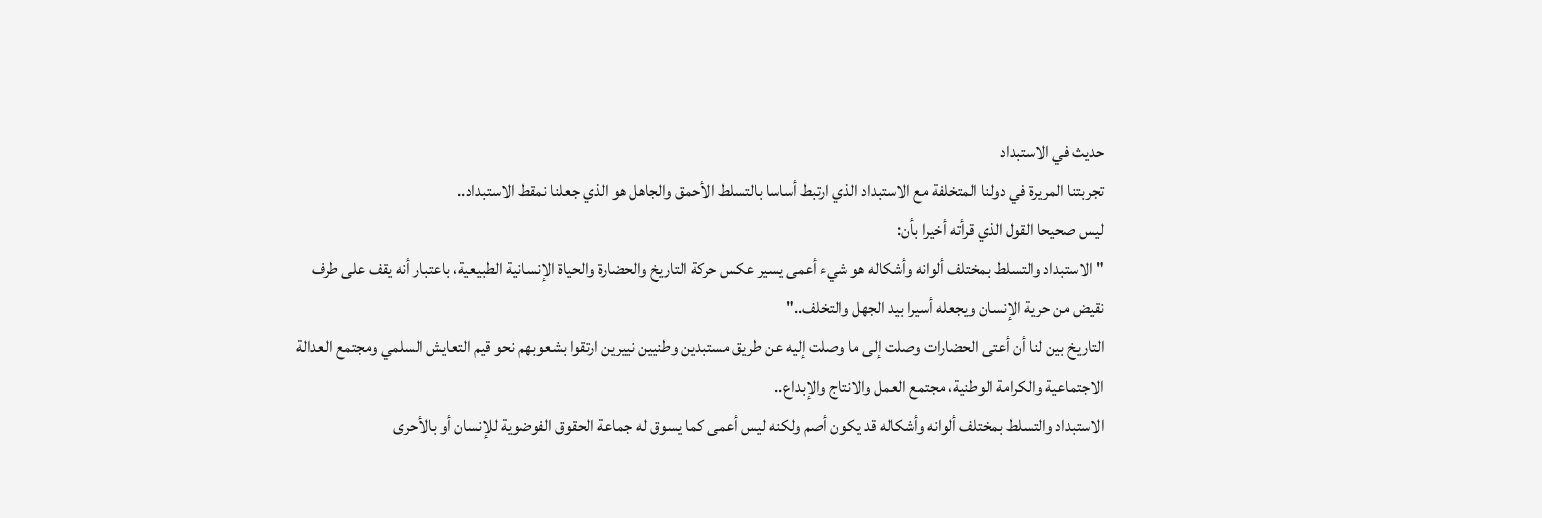حديث في الاستبداد
تجربتنا المريرة في دولنا المتخلفة مع الاستبداد الذي ارتبط أساسا بالتسلط الأحمق والجاهل هو الذي جعلنا نمقط الاستبداد..
ليس صحيحا القول الذي قرأته أخيرا بأن:
"الاستبداد والتسلط بمختلف ألوانه وأشكاله هو شيء أعمى يسير عكس حركة التاريخ والحضارة والحياة الإنسانية الطبيعية، باعتبار أنه يقف على طرف نقيض من حرية الإنسان ويجعله أسيرا بيد الجهل والتخلف.."
التاريخ بين لنا أن أعتى الحضارات وصلت إلى ما وصلت إليه عن طريق مستبدين وطنيين نييرين ارتقوا بشعوبهم نحو قيم التعايش السلمي ومجتمع العدالة الاجتماعية والكرامة الوطنية، مجتمع العمل والانتاج والإبداع..
الاستبداد والتسلط بمختلف ألوانه وأشكاله قد يكون أصم ولكنه ليس أعمى كما يسوق له جماعة الحقوق الفوضوية للإنسان أو بالأحرى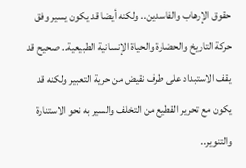حقوق الإرهاب والفاسدين.. ولكنه أيضا قد يكون يسير وفق حركة التاريخ والحضارة والحياة الإنسانية الطبيعية.. صحيح قد يقف الاستبداد على طرف نقيض من حرية التعبير ولكنه قد يكون مع تحرير القطيع من التخلف والسير به نحو الاستنارة والتنوير..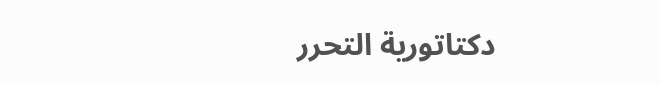دكتاتورية التحرر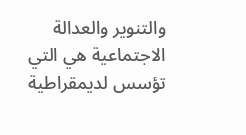والتنوير والعدالة الاجتماعية هي التي تؤسس لديمقراطية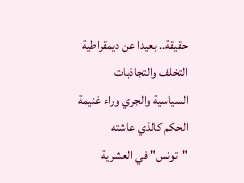حقيقة.. بعيدا عن ديمقراطية التخلف والتجاذبات السياسية والجري وراء غنيمة الحكم كالذي عاشته "تونس" في العشرية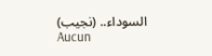السوداء.. (نجيب)
Aucun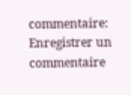commentaire:
Enregistrer un commentaire